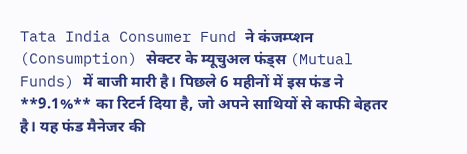Tata India Consumer Fund ने कंजम्प्शन (Consumption) सेक्टर के म्यूचुअल फंड्स (Mutual Funds) में बाजी मारी है। पिछले 6 महीनों में इस फंड ने **9.1%** का रिटर्न दिया है, जो अपने साथियों से काफी बेहतर है। यह फंड मैनेजर की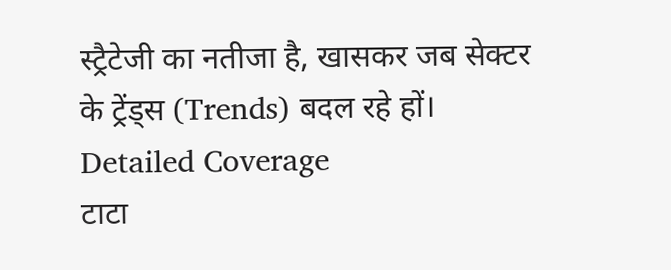स्ट्रैटेजी का नतीजा है, खासकर जब सेक्टर के ट्रेंड्स (Trends) बदल रहे हों।
Detailed Coverage
टाटा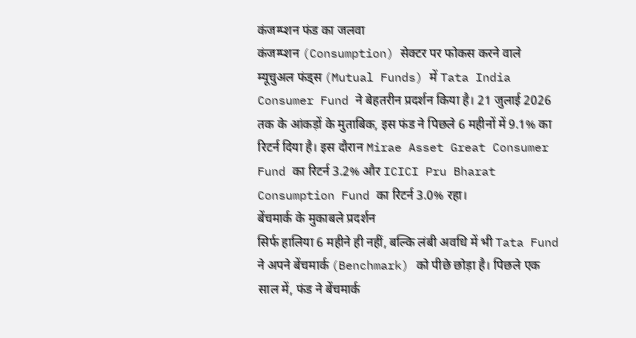कंजम्प्शन फंड का जलवा
कंजम्प्शन (Consumption) सेक्टर पर फोकस करने वाले म्यूचुअल फंड्स (Mutual Funds) में Tata India Consumer Fund ने बेहतरीन प्रदर्शन किया है। 21 जुलाई 2026 तक के आंकड़ों के मुताबिक, इस फंड ने पिछले 6 महीनों में 9.1% का रिटर्न दिया है। इस दौरान Mirae Asset Great Consumer Fund का रिटर्न 3.2% और ICICI Pru Bharat Consumption Fund का रिटर्न 3.0% रहा।
बेंचमार्क के मुकाबले प्रदर्शन
सिर्फ हालिया 6 महीने ही नहीं, बल्कि लंबी अवधि में भी Tata Fund ने अपने बेंचमार्क (Benchmark) को पीछे छोड़ा है। पिछले एक साल में, फंड ने बेंचमार्क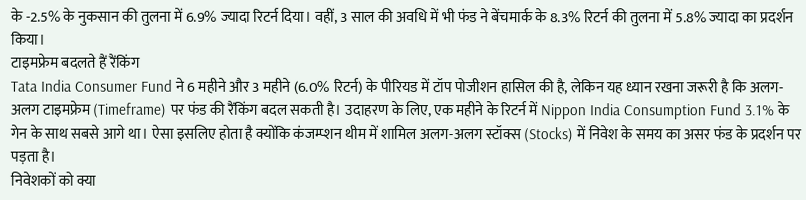के -2.5% के नुकसान की तुलना में 6.9% ज्यादा रिटर्न दिया। वहीं, 3 साल की अवधि में भी फंड ने बेंचमार्क के 8.3% रिटर्न की तुलना में 5.8% ज्यादा का प्रदर्शन किया।
टाइमफ्रेम बदलते हैं रैंकिंग
Tata India Consumer Fund ने 6 महीने और 3 महीने (6.0% रिटर्न) के पीरियड में टॉप पोजीशन हासिल की है, लेकिन यह ध्यान रखना जरूरी है कि अलग-अलग टाइमफ्रेम (Timeframe) पर फंड की रैंकिंग बदल सकती है। उदाहरण के लिए, एक महीने के रिटर्न में Nippon India Consumption Fund 3.1% के गेन के साथ सबसे आगे था। ऐसा इसलिए होता है क्योंकि कंजम्प्शन थीम में शामिल अलग-अलग स्टॉक्स (Stocks) में निवेश के समय का असर फंड के प्रदर्शन पर पड़ता है।
निवेशकों को क्या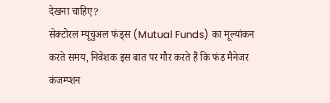देखना चाहिए?
सेक्टोरल म्यूचुअल फंड्स (Mutual Funds) का मूल्यांकन करते समय, निवेशक इस बात पर गौर करते हैं कि फंड मैनेजर कंजम्प्शन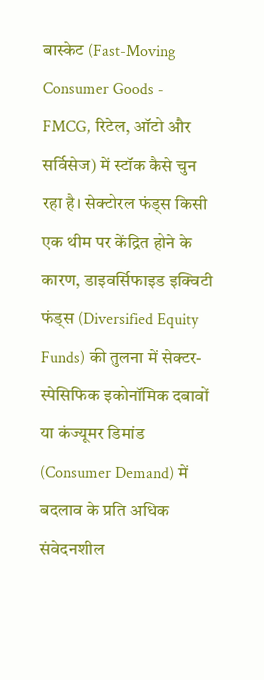बास्केट (Fast-Moving Consumer Goods - FMCG, रिटेल, ऑटो और सर्विसेज) में स्टॉक कैसे चुन रहा है। सेक्टोरल फंड्स किसी एक थीम पर केंद्रित होने के कारण, डाइवर्सिफाइड इक्विटी फंड्स (Diversified Equity Funds) की तुलना में सेक्टर-स्पेसिफिक इकोनॉमिक दबावों या कंज्यूमर डिमांड (Consumer Demand) में बदलाव के प्रति अधिक संवेदनशील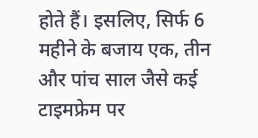होते हैं। इसलिए, सिर्फ 6 महीने के बजाय एक, तीन और पांच साल जैसे कई टाइमफ्रेम पर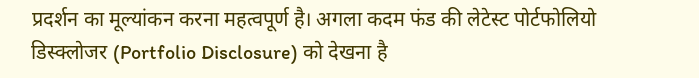प्रदर्शन का मूल्यांकन करना महत्वपूर्ण है। अगला कदम फंड की लेटेस्ट पोर्टफोलियो डिस्क्लोजर (Portfolio Disclosure) को देखना है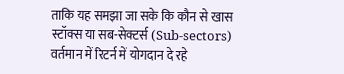ताकि यह समझा जा सके कि कौन से खास स्टॉक्स या सब-सेक्टर्स (Sub-sectors) वर्तमान में रिटर्न में योगदान दे रहे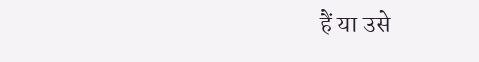हैं या उसे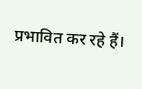प्रभावित कर रहे हैं।